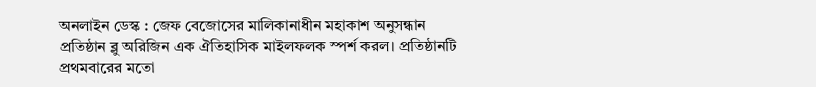অনলাইন ডেস্ক : জেফ বেজোসের মালিকানাধীন মহাকাশ অনুসন্ধান প্রতিষ্ঠান ব্লু অরিজিন এক ঐতিহাসিক মাইলফলক স্পর্শ করল। প্রতিষ্ঠানটি প্রথমবারের মতো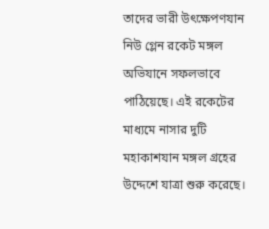তাদের ভারী উৎক্ষেপণযান নিউ গ্লেন রকেট মঙ্গল অভিযানে সফলভাবে পাঠিয়েছে। এই রকেটের মাধ্যমে নাসার দুটি মহাকাশযান মঙ্গল গ্রহের উদ্দেশে যাত্রা শুরু করেছে।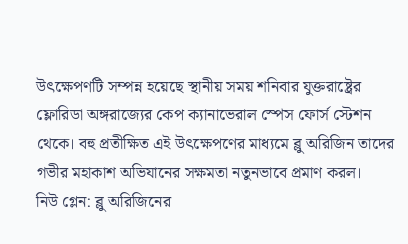উৎক্ষেপণটি সম্পন্ন হয়েছে স্থানীয় সময় শনিবার যুক্তরাষ্ট্রের ফ্লোরিডা অঙ্গরাজ্যের কেপ ক্যানাভেরাল স্পেস ফোর্স স্টেশন থেকে। বহু প্রতীক্ষিত এই উৎক্ষেপণের মাধ্যমে ব্লু অরিজিন তাদের গভীর মহাকাশ অভিযানের সক্ষমতা নতুনভাবে প্রমাণ করল।
নিউ গ্লেন: ব্লু অরিজিনের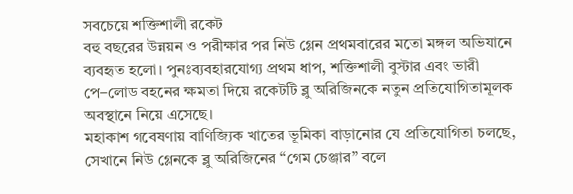সবচেয়ে শক্তিশালী রকেট
বহু বছরের উন্নয়ন ও পরীক্ষার পর নিউ গ্লেন প্রথমবারের মতো মঙ্গল অভিযানে ব্যবহৃত হলো। পুনঃব্যবহারযোগ্য প্রথম ধাপ, শক্তিশালী বুস্টার এবং ভারী পে–লোড বহনের ক্ষমতা দিয়ে রকেটটি ব্লু অরিজিনকে নতুন প্রতিযোগিতামূলক অবস্থানে নিয়ে এসেছে।
মহাকাশ গবেষণায় বাণিজ্যিক খাতের ভূমিকা বাড়ানোর যে প্রতিযোগিতা চলছে, সেখানে নিউ গ্লেনকে ব্লু অরিজিনের “গেম চেঞ্জার” বলে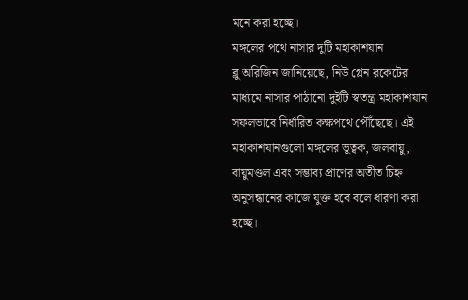মনে করা হচ্ছে।
মঙ্গলের পথে নাসার দুটি মহাকাশযান
ব্লু অরিজিন জানিয়েছে, নিউ গ্লেন রকেটের মাধ্যমে নাসার পাঠানো দুইটি স্বতন্ত্র মহাকাশযান সফলভাবে নির্ধারিত কক্ষপথে পৌঁছেছে। এই মহাকাশযানগুলো মঙ্গলের ভূত্বক, জলবায়ু, বায়ুমণ্ডল এবং সম্ভাব্য প্রাণের অতীত চিহ্ন অনুসন্ধানের কাজে যুক্ত হবে বলে ধারণা করা হচ্ছে।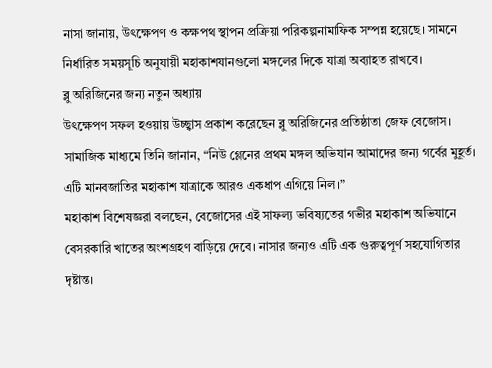নাসা জানায়, উৎক্ষেপণ ও কক্ষপথ স্থাপন প্রক্রিয়া পরিকল্পনামাফিক সম্পন্ন হয়েছে। সামনে নির্ধারিত সময়সূচি অনুযায়ী মহাকাশযানগুলো মঙ্গলের দিকে যাত্রা অব্যাহত রাখবে।
ব্লু অরিজিনের জন্য নতুন অধ্যায়
উৎক্ষেপণ সফল হওয়ায় উচ্ছ্বাস প্রকাশ করেছেন ব্লু অরিজিনের প্রতিষ্ঠাতা জেফ বেজোস। সামাজিক মাধ্যমে তিনি জানান, “নিউ গ্লেনের প্রথম মঙ্গল অভিযান আমাদের জন্য গর্বের মুহূর্ত। এটি মানবজাতির মহাকাশ যাত্রাকে আরও একধাপ এগিয়ে নিল।”
মহাকাশ বিশেষজ্ঞরা বলছেন, বেজোসের এই সাফল্য ভবিষ্যতের গভীর মহাকাশ অভিযানে বেসরকারি খাতের অংশগ্রহণ বাড়িয়ে দেবে। নাসার জন্যও এটি এক গুরুত্বপূর্ণ সহযোগিতার দৃষ্টান্ত।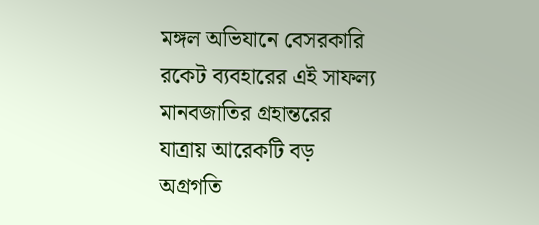মঙ্গল অভিযানে বেসরকারি রকেট ব্যবহারের এই সাফল্য মানবজাতির গ্রহান্তরের যাত্রায় আরেকটি বড় অগ্রগতি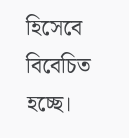হিসেবে বিবেচিত হচ্ছে।